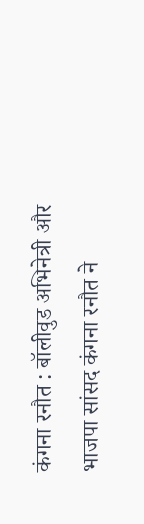कंगना रनौत : बॉलीवुड अभिनेत्री और भाजपा सांसद कंगना रनौत ने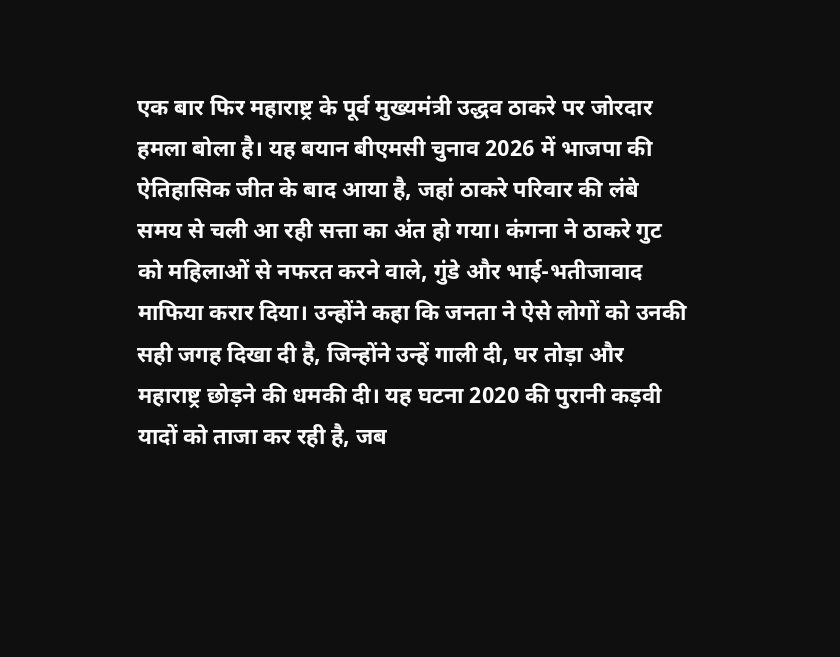एक बार फिर महाराष्ट्र के पूर्व मुख्यमंत्री उद्धव ठाकरे पर जोरदार हमला बोला है। यह बयान बीएमसी चुनाव 2026 में भाजपा की ऐतिहासिक जीत के बाद आया है, जहां ठाकरे परिवार की लंबे समय से चली आ रही सत्ता का अंत हो गया। कंगना ने ठाकरे गुट को महिलाओं से नफरत करने वाले, गुंडे और भाई-भतीजावाद माफिया करार दिया। उन्होंने कहा कि जनता ने ऐसे लोगों को उनकी सही जगह दिखा दी है, जिन्होंने उन्हें गाली दी, घर तोड़ा और महाराष्ट्र छोड़ने की धमकी दी। यह घटना 2020 की पुरानी कड़वी यादों को ताजा कर रही है, जब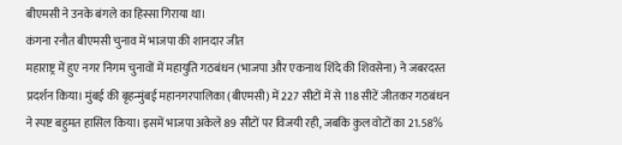बीएमसी ने उनके बंगले का हिस्सा गिराया था।
कंगना रनौत बीएमसी चुनाव में भाजपा की शानदार जीत
महाराष्ट्र में हुए नगर निगम चुनावों में महायुति गठबंधन (भाजपा और एकनाथ शिंदे की शिवसेना) ने जबरदस्त प्रदर्शन किया। मुंबई की बृहन्मुंबई महानगरपालिका (बीएमसी) में 227 सीटों में से 118 सीटें जीतकर गठबंधन ने स्पष्ट बहुमत हासिल किया। इसमें भाजपा अकेले 89 सीटों पर विजयी रही, जबकि कुल वोटों का 21.58%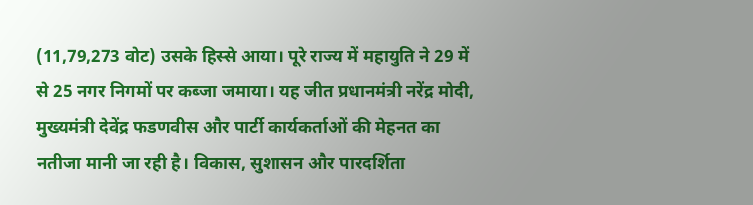(11,79,273 वोट) उसके हिस्से आया। पूरे राज्य में महायुति ने 29 में से 25 नगर निगमों पर कब्जा जमाया। यह जीत प्रधानमंत्री नरेंद्र मोदी, मुख्यमंत्री देवेंद्र फडणवीस और पार्टी कार्यकर्ताओं की मेहनत का नतीजा मानी जा रही है। विकास, सुशासन और पारदर्शिता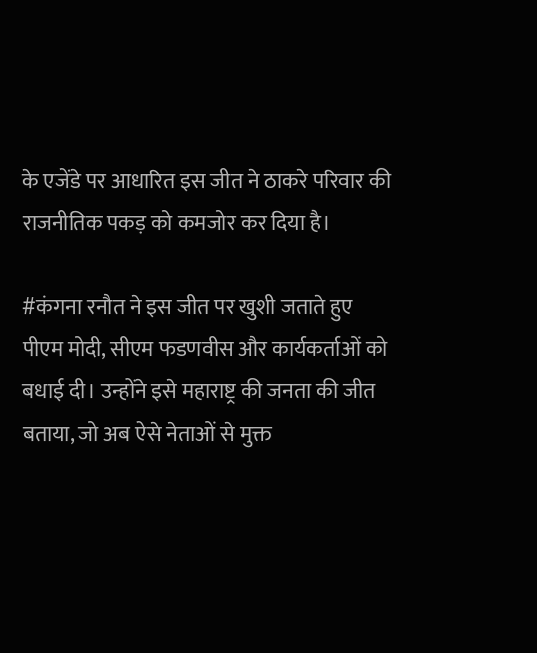के एजेंडे पर आधारित इस जीत ने ठाकरे परिवार की राजनीतिक पकड़ को कमजोर कर दिया है।

#कंगना रनौत ने इस जीत पर खुशी जताते हुए पीएम मोदी, सीएम फडणवीस और कार्यकर्ताओं को बधाई दी। उन्होंने इसे महाराष्ट्र की जनता की जीत बताया, जो अब ऐसे नेताओं से मुक्त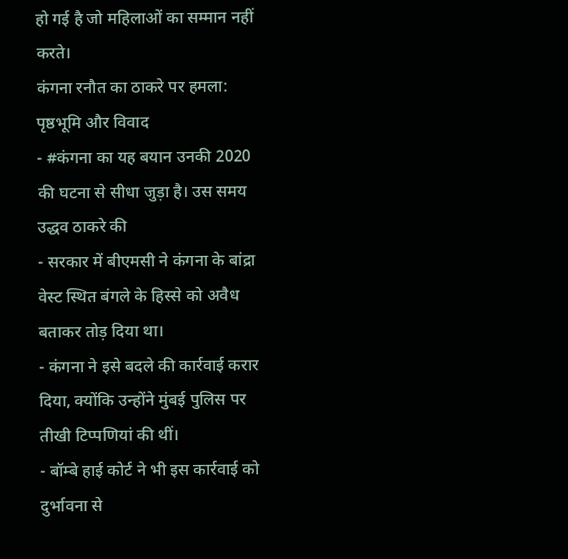हो गई है जो महिलाओं का सम्मान नहीं करते।
कंगना रनौत का ठाकरे पर हमला: पृष्ठभूमि और विवाद
- #कंगना का यह बयान उनकी 2020 की घटना से सीधा जुड़ा है। उस समय उद्धव ठाकरे की
- सरकार में बीएमसी ने कंगना के बांद्रा वेस्ट स्थित बंगले के हिस्से को अवैध बताकर तोड़ दिया था।
- कंगना ने इसे बदले की कार्रवाई करार दिया, क्योंकि उन्होंने मुंबई पुलिस पर तीखी टिप्पणियां की थीं।
- बॉम्बे हाई कोर्ट ने भी इस कार्रवाई को दुर्भावना से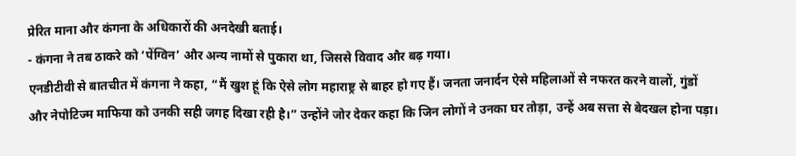प्रेरित माना और कंगना के अधिकारों की अनदेखी बताई।
- कंगना ने तब ठाकरे को ‘पेंग्विन’ और अन्य नामों से पुकारा था, जिससे विवाद और बढ़ गया।
एनडीटीवी से बातचीत में कंगना ने कहा, “मैं खुश हूं कि ऐसे लोग महाराष्ट्र से बाहर हो गए हैं। जनता जनार्दन ऐसे महिलाओं से नफरत करने वालों, गुंडों और नेपोटिज्म माफिया को उनकी सही जगह दिखा रही है।” उन्होंने जोर देकर कहा कि जिन लोगों ने उनका घर तोड़ा, उन्हें अब सत्ता से बेदखल होना पड़ा।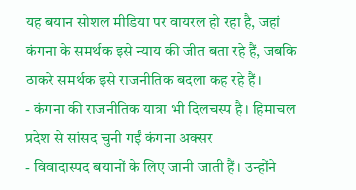यह बयान सोशल मीडिया पर वायरल हो रहा है, जहां कंगना के समर्थक इसे न्याय की जीत बता रहे हैं, जबकि ठाकरे समर्थक इसे राजनीतिक बदला कह रहे हैं।
- कंगना की राजनीतिक यात्रा भी दिलचस्प है। हिमाचल प्रदेश से सांसद चुनी गईं कंगना अक्सर
- विवादास्पद बयानों के लिए जानी जाती हैं। उन्होंने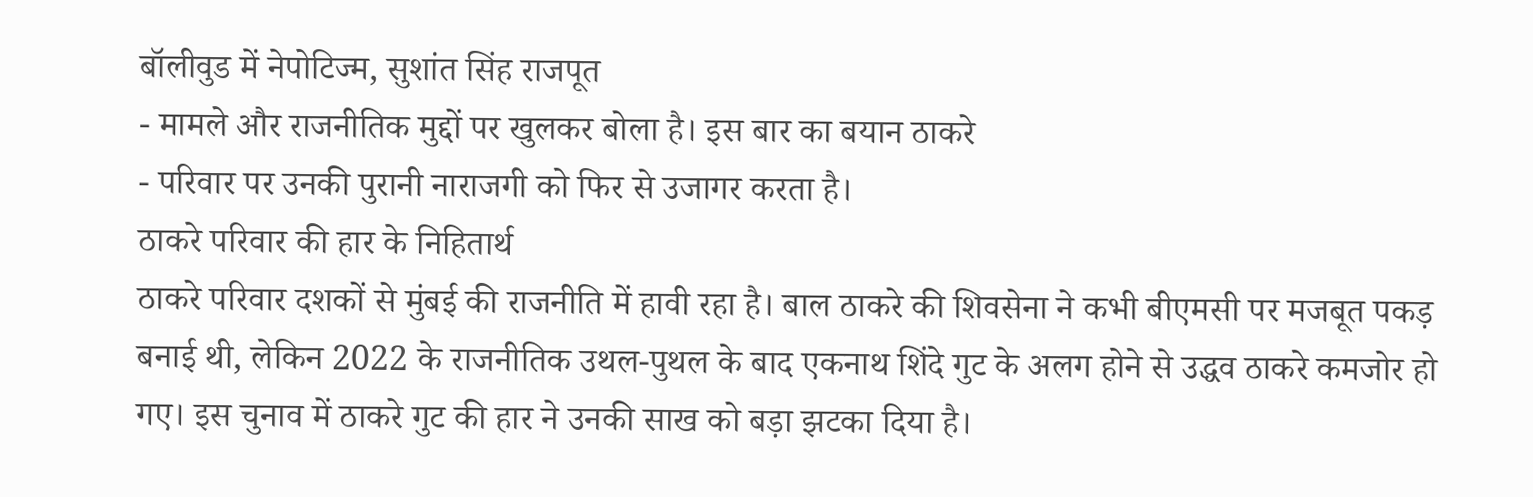बॉलीवुड में नेपोटिज्म, सुशांत सिंह राजपूत
- मामले और राजनीतिक मुद्दों पर खुलकर बोला है। इस बार का बयान ठाकरे
- परिवार पर उनकी पुरानी नाराजगी को फिर से उजागर करता है।
ठाकरे परिवार की हार के निहितार्थ
ठाकरे परिवार दशकों से मुंबई की राजनीति में हावी रहा है। बाल ठाकरे की शिवसेना ने कभी बीएमसी पर मजबूत पकड़ बनाई थी, लेकिन 2022 के राजनीतिक उथल-पुथल के बाद एकनाथ शिंदे गुट के अलग होने से उद्धव ठाकरे कमजोर हो गए। इस चुनाव में ठाकरे गुट की हार ने उनकी साख को बड़ा झटका दिया है।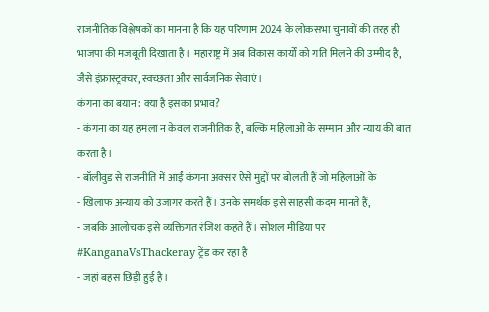राजनीतिक विश्लेषकों का मानना है कि यह परिणाम 2024 के लोकसभा चुनावों की तरह ही भाजपा की मजबूती दिखाता है। महाराष्ट्र में अब विकास कार्यों को गति मिलने की उम्मीद है, जैसे इंफ्रास्ट्रक्चर, स्वच्छता और सार्वजनिक सेवाएं।
कंगना का बयान: क्या है इसका प्रभाव?
- कंगना का यह हमला न केवल राजनीतिक है, बल्कि महिलाओं के सम्मान और न्याय की बात करता है।
- बॉलीवुड से राजनीति में आईं कंगना अक्सर ऐसे मुद्दों पर बोलती हैं जो महिलाओं के
- खिलाफ अन्याय को उजागर करते हैं। उनके समर्थक इसे साहसी कदम मानते हैं,
- जबकि आलोचक इसे व्यक्तिगत रंजिश कहते हैं। सोशल मीडिया पर #KanganaVsThackeray ट्रेंड कर रहा है
- जहां बहस छिड़ी हुई है।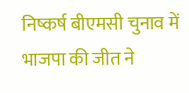निष्कर्ष बीएमसी चुनाव में भाजपा की जीत ने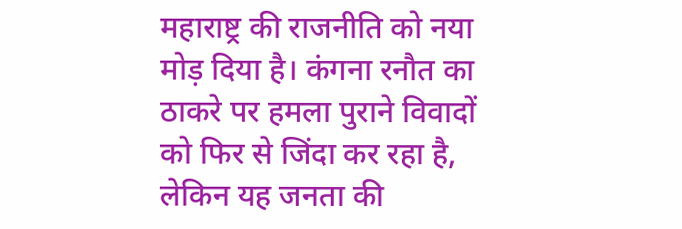महाराष्ट्र की राजनीति को नया मोड़ दिया है। कंगना रनौत का ठाकरे पर हमला पुराने विवादों को फिर से जिंदा कर रहा है, लेकिन यह जनता की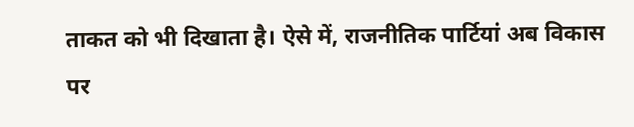ताकत को भी दिखाता है। ऐसे में, राजनीतिक पार्टियां अब विकास पर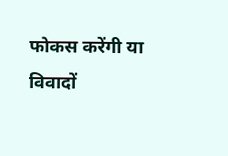फोकस करेंगी या विवादों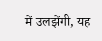में उलझेंगी, यह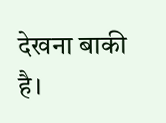देखना बाकी है।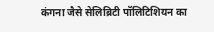कंगना जैसे सेलिब्रिटी पॉलिटिशियन का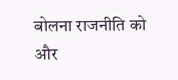बोलना राजनीति को और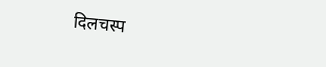दिलचस्प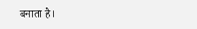बनाता है।